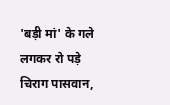'बड़ी मां' के गले लगकर रो पड़े चिराग पासवान,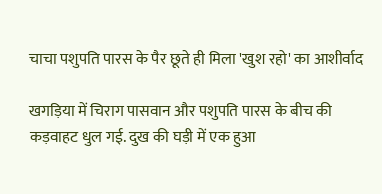चाचा पशुपति पारस के पैर छूते ही मिला 'खुश रहो' का आशीर्वाद

खगड़िया में चिराग पासवान और पशुपति पारस के बीच की कड़वाहट धुल गई. दुख की घड़ी में एक हुआ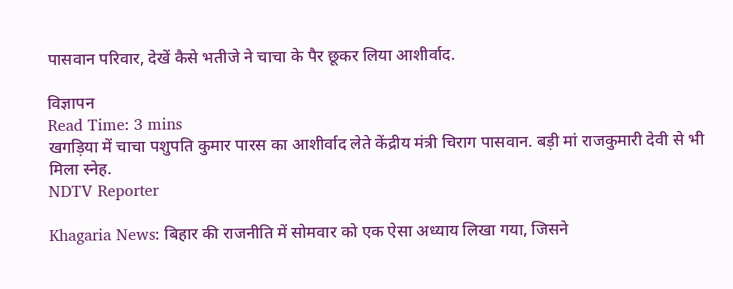पासवान परिवार, देखें कैसे भतीजे ने चाचा के पैर छूकर लिया आशीर्वाद.

विज्ञापन
Read Time: 3 mins
खगड़िया में चाचा पशुपति कुमार पारस का आशीर्वाद लेते केंद्रीय मंत्री चिराग पासवान. बड़ी मां राजकुमारी देवी से भी मिला स्नेह.
NDTV Reporter

Khagaria News: बिहार की राजनीति में सोमवार को एक ऐसा अध्याय लिखा गया, जिसने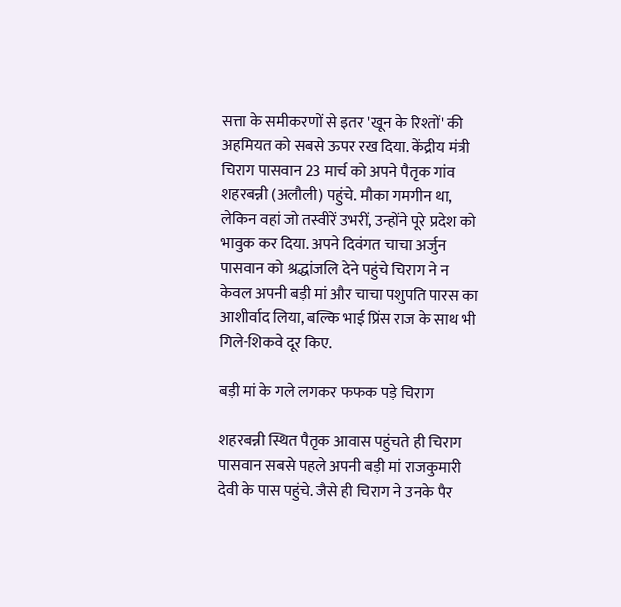सत्ता के समीकरणों से इतर 'खून के रिश्तों' की अहमियत को सबसे ऊपर रख दिया. केंद्रीय मंत्री चिराग पासवान 23 मार्च को अपने पैतृक गांव शहरबन्नी (अलौली) पहुंचे. मौका गमगीन था, लेकिन वहां जो तस्वीरें उभरीं, उन्होंने पूरे प्रदेश को भावुक कर दिया. अपने दिवंगत चाचा अर्जुन पासवान को श्रद्धांजलि देने पहुंचे चिराग ने न केवल अपनी बड़ी मां और चाचा पशुपति पारस का आशीर्वाद लिया, बल्कि भाई प्रिंस राज के साथ भी गिले-शिकवे दूर किए.

बड़ी मां के गले लगकर फफक पड़े चिराग

शहरबन्नी स्थित पैतृक आवास पहुंचते ही चिराग पासवान सबसे पहले अपनी बड़ी मां राजकुमारी देवी के पास पहुंचे. जैसे ही चिराग ने उनके पैर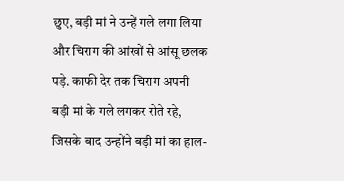छुए, बड़ी मां ने उन्हें गले लगा लिया और चिराग की आंखों से आंसू छलक पड़े. काफी देर तक चिराग अपनी बड़ी मां के गले लगकर रोते रहे, जिसके बाद उन्होंने बड़ी मां का हाल-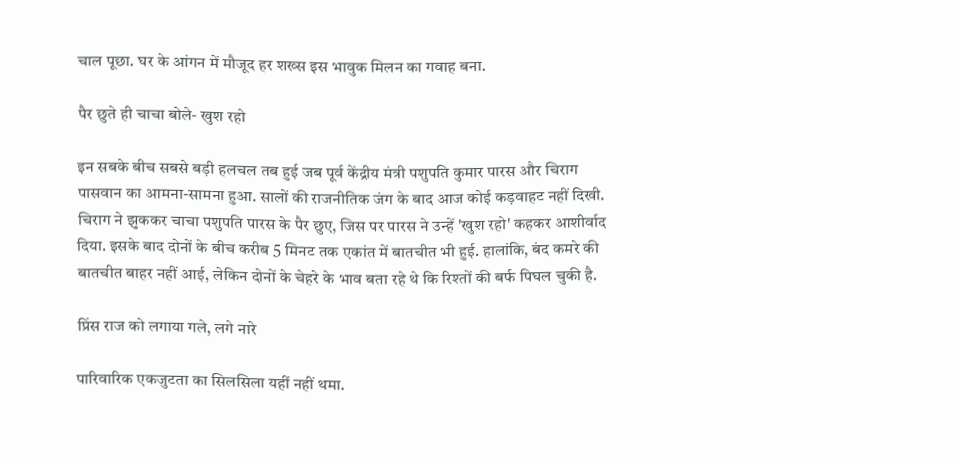चाल पूछा. घर के आंगन में मौजूद हर शख्स इस भावुक मिलन का गवाह बना.

पैर छुते ही चाचा बोले- खुश रहो

इन सबके बीच सबसे बड़ी हलचल तब हुई जब पूर्व केंद्रीय मंत्री पशुपति कुमार पारस और चिराग पासवान का आमना-सामना हुआ. सालों की राजनीतिक जंग के बाद आज कोई कड़वाहट नहीं दिखी. चिराग ने झुककर चाचा पशुपति पारस के पैर छुए, जिस पर पारस ने उन्हें 'खुश रहो' कहकर आशीर्वाद दिया. इसके बाद दोनों के बीच करीब 5 मिनट तक एकांत में बातचीत भी हुई. हालांकि, बंद कमरे की बातचीत बाहर नहीं आई, लेकिन दोनों के चेहरे के भाव बता रहे थे कि रिश्तों की बर्फ पिघल चुकी है.

प्रिंस राज को लगाया गले, लगे नारे

पारिवारिक एकजुटता का सिलसिला यहीं नहीं थमा.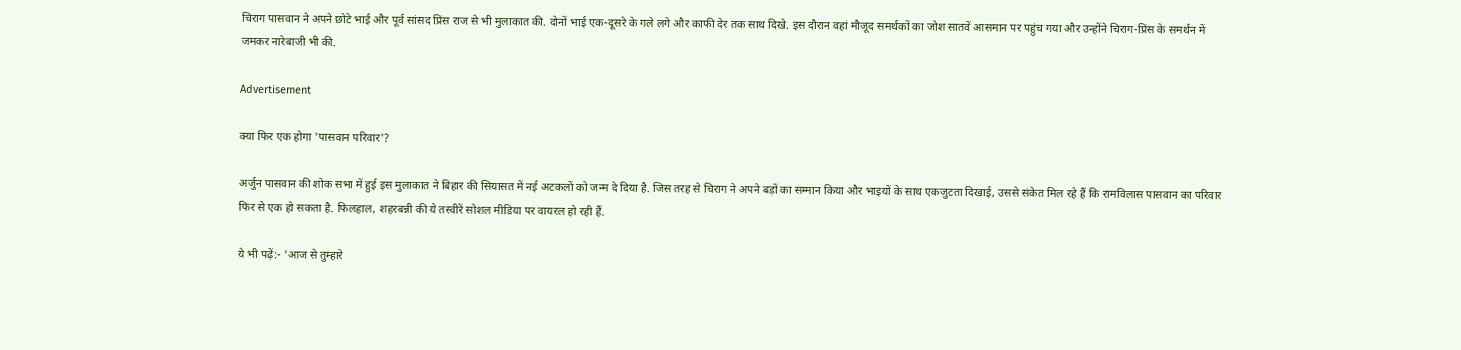चिराग पासवान ने अपने छोटे भाई और पूर्व सांसद प्रिंस राज से भी मुलाकात की. दोनों भाई एक-दूसरे के गले लगे और काफी देर तक साथ दिखे. इस दौरान वहां मौजूद समर्थकों का जोश सातवें आसमान पर पहुंच गया और उन्होंने चिराग-प्रिंस के समर्थन में जमकर नारेबाजी भी की.

Advertisement

क्या फिर एक होगा 'पासवान परिवार'?

अर्जुन पासवान की शोक सभा में हुई इस मुलाकात ने बिहार की सियासत में नई अटकलों को जन्म दे दिया है. जिस तरह से चिराग ने अपने बड़ों का सम्मान किया और भाइयों के साथ एकजुटता दिखाई, उससे संकेत मिल रहे हैं कि रामविलास पासवान का परिवार फिर से एक हो सकता है. फिलहाल, शहरबन्नी की ये तस्वीरें सोशल मीडिया पर वायरल हो रही हैं.

ये भी पढ़ें:- 'आज से तुम्हारे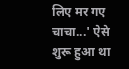लिए मर गए चाचा...' ऐसे शुरू हुआ था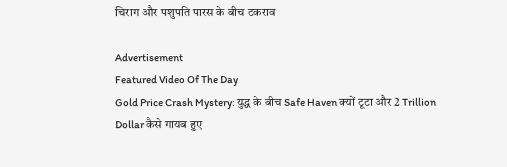चिराग और पशुपति पारस के बीच टकराव

Advertisement
Featured Video Of The Day
Gold Price Crash Mystery: युद्ध के बीच Safe Haven क्यों टूटा और 2 Trillion Dollar कैसे गायब हुए